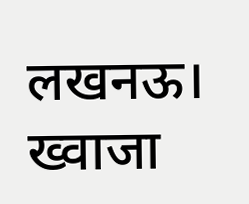लखनऊ। ख्वाजा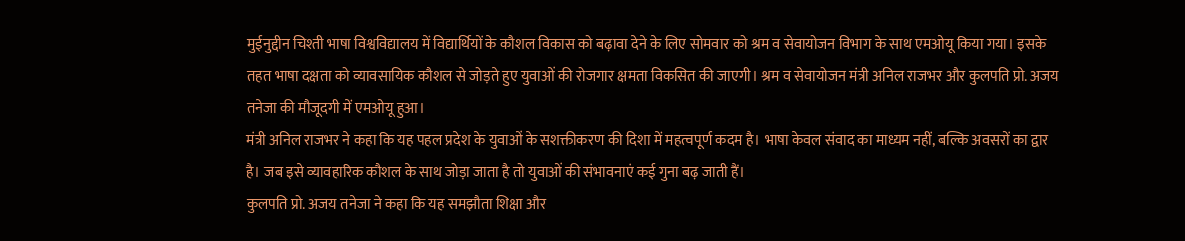मुईनुद्दीन चिश्ती भाषा विश्वविद्यालय में विद्यार्थियों के कौशल विकास को बढ़ावा देने के लिए सोमवार को श्रम व सेवायोजन विभाग के साथ एमओयू किया गया। इसके तहत भाषा दक्षता को व्यावसायिक कौशल से जोड़ते हुए युवाओं की रोजगार क्षमता विकसित की जाएगी। श्रम व सेवायोजन मंत्री अनिल राजभर और कुलपति प्रो. अजय तनेजा की मौजूदगी में एमओयू हुआ।
मंत्री अनिल राजभर ने कहा कि यह पहल प्रदेश के युवाओं के सशक्तीकरण की दिशा में महत्वपूर्ण कदम है। भाषा केवल संवाद का माध्यम नहीं, बल्कि अवसरों का द्वार है। जब इसे व्यावहारिक कौशल के साथ जोड़ा जाता है तो युवाओं की संभावनाएं कई गुना बढ़ जाती हैं।
कुलपति प्रो. अजय तनेजा ने कहा कि यह समझौता शिक्षा और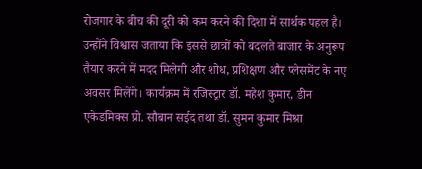रोजगार के बीच की दूरी को कम करने की दिशा में सार्थक पहल है। उन्होंने विश्वास जताया कि इससे छात्रों को बदलते बाजार के अनुरूप तैयार करने में मदद मिलेगी और शोध, प्रशिक्षण और प्लेसमेंट के नए अवसर मिलेंगे। कार्यक्रम में रजिस्ट्रार डॉ. महेश कुमार, डीन एकेडमिक्स प्रो. सौबान सईद तथा डॉ. सुमन कुमार मिश्रा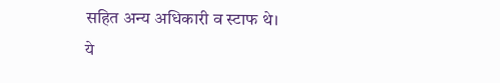सहित अन्य अधिकारी व स्टाफ थे।
ये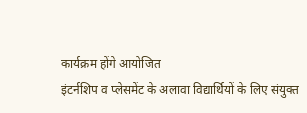कार्यक्रम होंगे आयोजित
इंटर्नशिप व प्लेसमेंट के अलावा विद्यार्थियों के लिए संयुक्त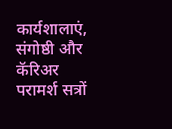कार्यशालाएं, संगोष्ठी और कॅरिअर परामर्श सत्रों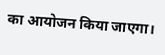का आयोजन किया जाएगा।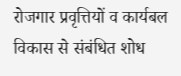रोजगार प्रवृत्तियों व कार्यबल विकास से संबंधित शोध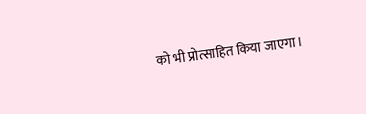को भी प्रोत्साहित किया जाएगा।